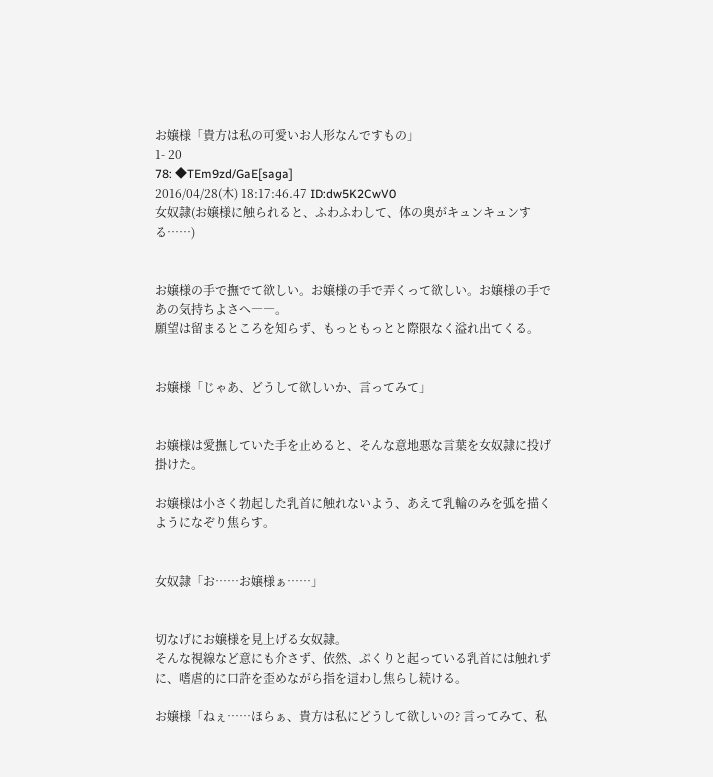お嬢様「貴方は私の可愛いお人形なんですもの」
1- 20
78: ◆TEm9zd/GaE[saga]
2016/04/28(木) 18:17:46.47 ID:dw5K2CwV0
女奴隷(お嬢様に触られると、ふわふわして、体の奥がキュンキュンする……)


お嬢様の手で撫でて欲しい。お嬢様の手で弄くって欲しい。お嬢様の手であの気持ちよさへ――。
願望は留まるところを知らず、もっともっとと際限なく溢れ出てくる。


お嬢様「じゃあ、どうして欲しいか、言ってみて」


お嬢様は愛撫していた手を止めると、そんな意地悪な言葉を女奴隷に投げ掛けた。

お嬢様は小さく勃起した乳首に触れないよう、あえて乳輪のみを弧を描くようになぞり焦らす。


女奴隷「お……お嬢様ぁ……」


切なげにお嬢様を見上げる女奴隷。
そんな視線など意にも介さず、依然、ぷくりと起っている乳首には触れずに、嗜虐的に口許を歪めながら指を這わし焦らし続ける。

お嬢様「ねぇ……ほらぁ、貴方は私にどうして欲しいの? 言ってみて、私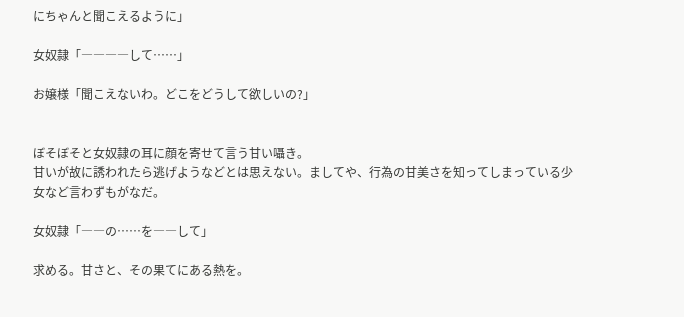にちゃんと聞こえるように」

女奴隷「――――して……」

お嬢様「聞こえないわ。どこをどうして欲しいの?」


ぼそぼそと女奴隷の耳に顔を寄せて言う甘い囁き。
甘いが故に誘われたら逃げようなどとは思えない。ましてや、行為の甘美さを知ってしまっている少女など言わずもがなだ。

女奴隷「――の……を――して」

求める。甘さと、その果てにある熱を。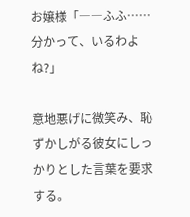お嬢様「――ふふ……分かって、いるわよね?」

意地悪げに微笑み、恥ずかしがる彼女にしっかりとした言葉を要求する。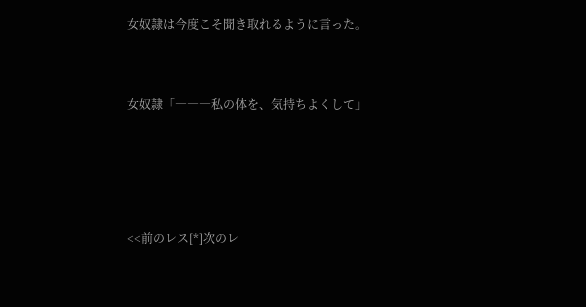女奴隷は今度こそ聞き取れるように言った。


女奴隷「―――私の体を、気持ちよくして」




<<前のレス[*]次のレ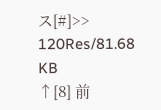ス[#]>>
120Res/81.68 KB
↑[8] 前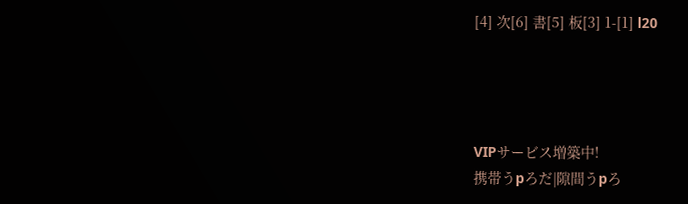[4] 次[6] 書[5] 板[3] 1-[1] l20




VIPサービス増築中!
携帯うpろだ|隙間うpろ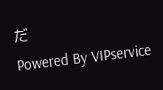だ
Powered By VIPservice